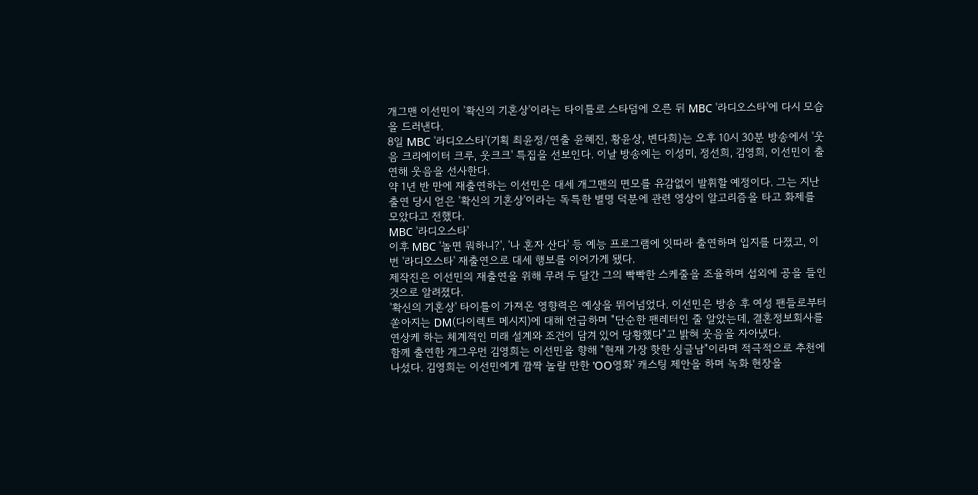개그맨 이선민이 '확신의 기혼상'이라는 타이틀로 스타덤에 오른 뒤 MBC '라디오스타'에 다시 모습을 드러낸다.
8일 MBC '라디오스타'(기획 최윤정/연출 윤혜진, 황윤상, 변다희)는 오후 10시 30분 방송에서 '웃음 크리에이터 크루, 웃크크' 특집을 선보인다. 이날 방송에는 이성미, 정선희, 김영희, 이선민이 출연해 웃음을 선사한다.
약 1년 반 만에 재출연하는 이선민은 대세 개그맨의 면모를 유감없이 발휘할 예정이다. 그는 지난 출연 당시 얻은 '확신의 기혼상'이라는 독특한 별명 덕분에 관련 영상이 알고리즘을 타고 화제를 모았다고 전했다.
MBC '라디오스타'
이후 MBC '놀면 뭐하니?', '나 혼자 산다' 등 예능 프로그램에 잇따라 출연하며 입지를 다졌고, 이번 '라디오스타' 재출연으로 대세 행보를 이어가게 됐다.
제작진은 이선민의 재출연을 위해 무려 두 달간 그의 빡빡한 스케줄을 조율하며 섭외에 공을 들인 것으로 알려졌다.
'확신의 기혼상' 타이틀이 가져온 영향력은 예상을 뛰어넘었다. 이선민은 방송 후 여성 팬들로부터 쏟아지는 DM(다이렉트 메시지)에 대해 언급하며 "단순한 팬레터인 줄 알았는데, 결혼정보회사를 연상케 하는 체계적인 미래 설계와 조건이 담겨 있어 당황했다"고 밝혀 웃음을 자아냈다.
함께 출연한 개그우먼 김영희는 이선민을 향해 "현재 가장 핫한 싱글남"이라며 적극적으로 추천에 나섰다. 김영희는 이선민에게 깜짝 놀랄 만한 'OO영화' 캐스팅 제안을 하며 녹화 현장을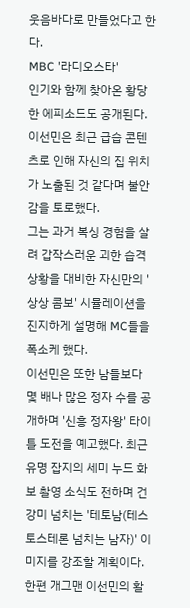웃음바다로 만들었다고 한다.
MBC '라디오스타'
인기와 함께 찾아온 황당한 에피소드도 공개된다. 이선민은 최근 급습 콘텐츠로 인해 자신의 집 위치가 노출된 것 같다며 불안감을 토로했다.
그는 과거 복싱 경험을 살려 갑작스러운 괴한 습격 상황을 대비한 자신만의 '상상 콤보' 시뮬레이션을 진지하게 설명해 MC들을 폭소케 했다.
이선민은 또한 남들보다 몇 배나 많은 정자 수를 공개하며 '신흥 정자왕' 타이틀 도전을 예고했다. 최근 유명 잡지의 세미 누드 화보 촬영 소식도 전하며 건강미 넘치는 '테토남(테스토스테론 넘치는 남자)' 이미지를 강조할 계획이다.
한편 개그맨 이선민의 활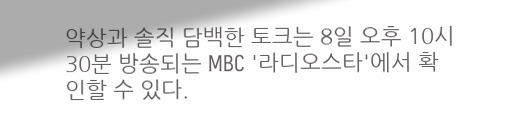약상과 솔직 담백한 토크는 8일 오후 10시 30분 방송되는 MBC '라디오스타'에서 확인할 수 있다.